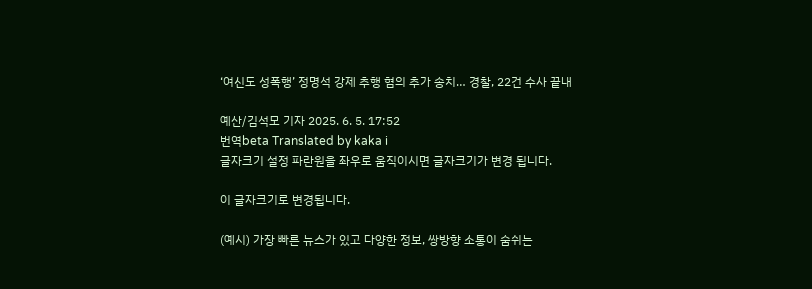‘여신도 성폭행’ 정명석 강제 추행 혐의 추가 송치… 경찰, 22건 수사 끝내

예산/김석모 기자 2025. 6. 5. 17:52
번역beta Translated by kaka i
글자크기 설정 파란원을 좌우로 움직이시면 글자크기가 변경 됩니다.

이 글자크기로 변경됩니다.

(예시) 가장 빠른 뉴스가 있고 다양한 정보, 쌍방향 소통이 숨쉬는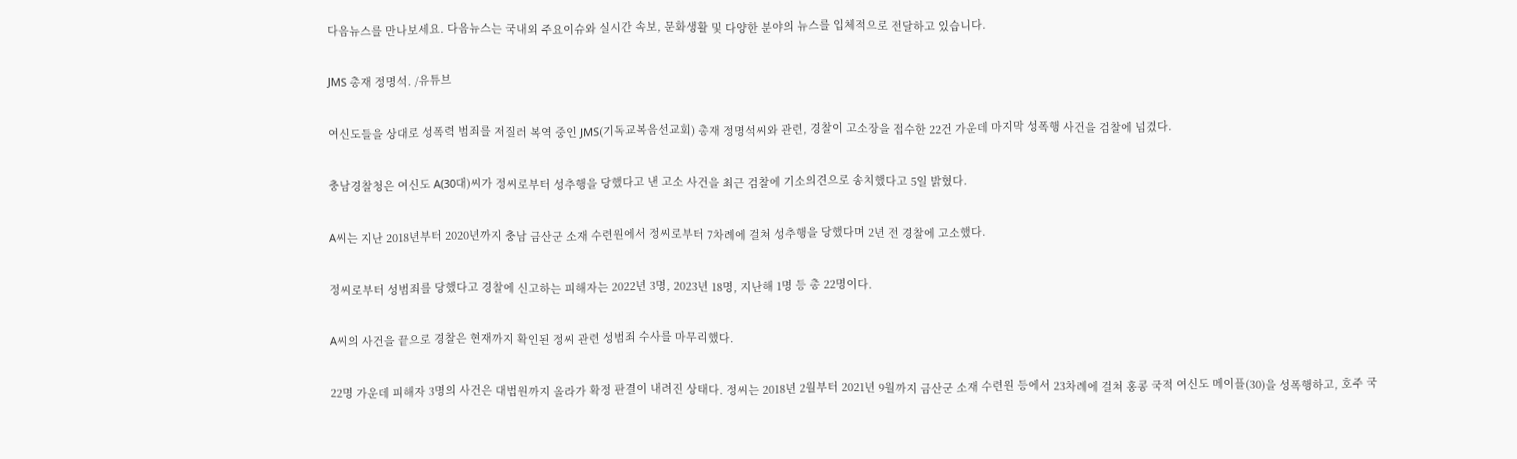다음뉴스를 만나보세요. 다음뉴스는 국내외 주요이슈와 실시간 속보, 문화생활 및 다양한 분야의 뉴스를 입체적으로 전달하고 있습니다.

JMS 총재 정명석. /유튜브

여신도들을 상대로 성폭력 범죄를 저질러 복역 중인 JMS(기독교복음선교회) 총재 정명석씨와 관련, 경찰이 고소장을 접수한 22건 가운데 마지막 성폭행 사건을 검찰에 넘겼다.

충남경찰청은 여신도 A(30대)씨가 정씨로부터 성추행을 당했다고 낸 고소 사건을 최근 검찰에 기소의견으로 송치했다고 5일 밝혔다.

A씨는 지난 2018년부터 2020년까지 충남 금산군 소재 수련원에서 정씨로부터 7차례에 걸쳐 성추행을 당했다며 2년 전 경찰에 고소했다.

정씨로부터 성범죄를 당했다고 경찰에 신고하는 피해자는 2022년 3명, 2023년 18명, 지난해 1명 등 총 22명이다.

A씨의 사건을 끝으로 경찰은 현재까지 확인된 정씨 관련 성범죄 수사를 마무리했다.

22명 가운데 피해자 3명의 사건은 대법원까지 올라가 확정 판결이 내려진 상태다. 정씨는 2018년 2월부터 2021년 9월까지 금산군 소재 수련원 등에서 23차례에 걸쳐 홍콩 국적 여신도 메이플(30)을 성폭행하고, 호주 국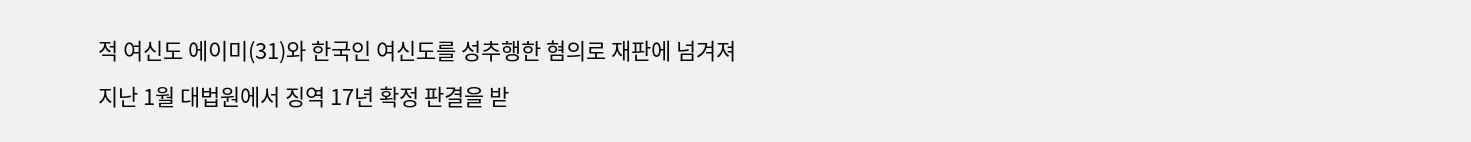적 여신도 에이미(31)와 한국인 여신도를 성추행한 혐의로 재판에 넘겨져 지난 1월 대법원에서 징역 17년 확정 판결을 받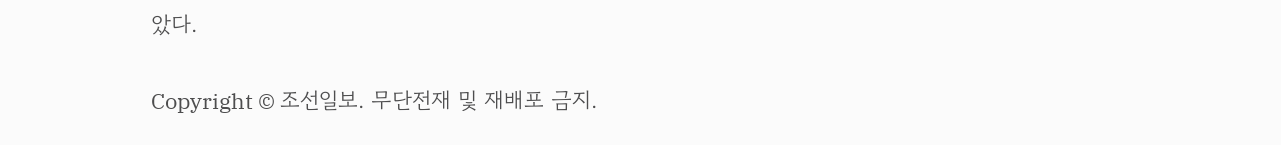았다.

Copyright © 조선일보. 무단전재 및 재배포 금지.